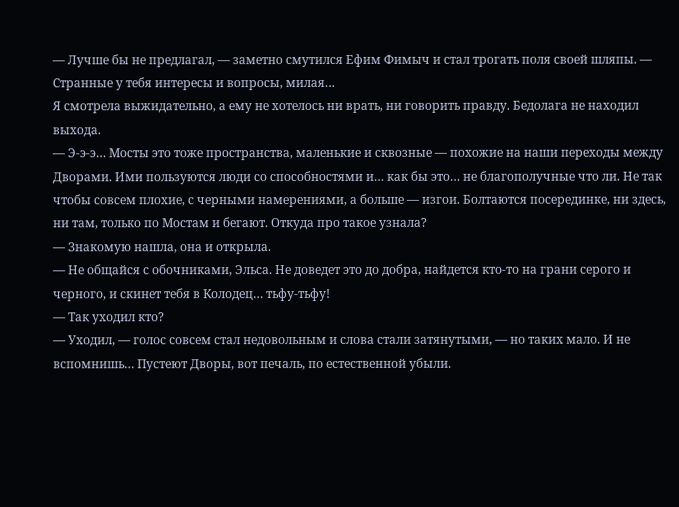— Лучше бы не предлагал, — заметно смутился Ефим Фимыч и стал трогать поля своей шляпы. — Странные у тебя интересы и вопросы, милая…
Я смотрела выжидательно, а ему не хотелось ни врать, ни говорить правду. Бедолага не находил выхода.
— Э-э-э… Мосты это тоже пространства, маленькие и сквозные — похожие на наши переходы между Дворами. Ими пользуются люди со способностями и… как бы это… не благополучные что ли. Не так чтобы совсем плохие, с черными намерениями, а больше — изгои. Болтаются посерединке, ни здесь, ни там, только по Мостам и бегают. Откуда про такое узнала?
— Знакомую нашла, она и открыла.
— Не общайся с обочниками, Эльса. Не доведет это до добра, найдется кто-то на грани серого и черного, и скинет тебя в Колодец… тьфу-тьфу!
— Так уходил кто?
— Уходил, — голос совсем стал недовольным и слова стали затянутыми, — но таких мало. И не вспомнишь… Пустеют Дворы, вот печаль, по естественной убыли.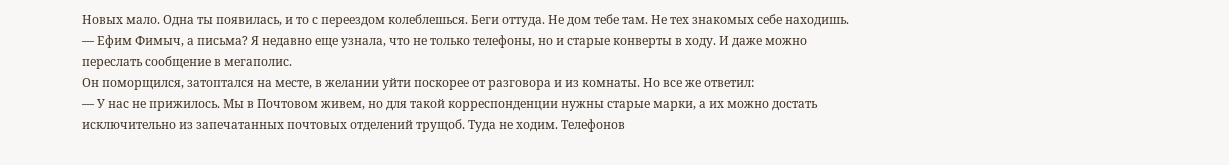Новых мало. Одна ты появилась, и то с переездом колеблешься. Беги оттуда. Не дом тебе там. Не тех знакомых себе находишь.
— Ефим Фимыч, а письма? Я недавно еще узнала, что не только телефоны, но и старые конверты в ходу. И даже можно переслать сообщение в мегаполис.
Он поморщился, затоптался на месте, в желании уйти поскорее от разговора и из комнаты. Но все же ответил:
— У нас не прижилось. Мы в Почтовом живем, но для такой корреспонденции нужны старые марки, а их можно достать исключительно из запечатанных почтовых отделений трущоб. Туда не ходим. Телефонов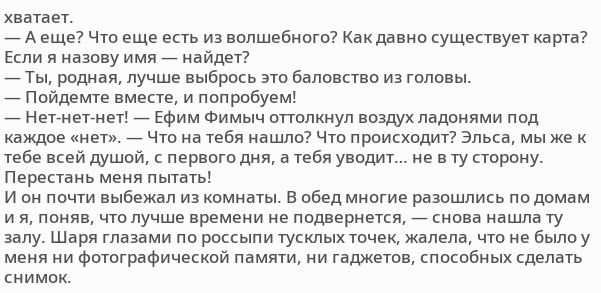хватает.
— А еще? Что еще есть из волшебного? Как давно существует карта? Если я назову имя — найдет?
— Ты, родная, лучше выбрось это баловство из головы.
— Пойдемте вместе, и попробуем!
— Нет-нет-нет! — Ефим Фимыч оттолкнул воздух ладонями под каждое «нет». — Что на тебя нашло? Что происходит? Эльса, мы же к тебе всей душой, с первого дня, а тебя уводит… не в ту сторону. Перестань меня пытать!
И он почти выбежал из комнаты. В обед многие разошлись по домам и я, поняв, что лучше времени не подвернется, — снова нашла ту залу. Шаря глазами по россыпи тусклых точек, жалела, что не было у меня ни фотографической памяти, ни гаджетов, способных сделать снимок.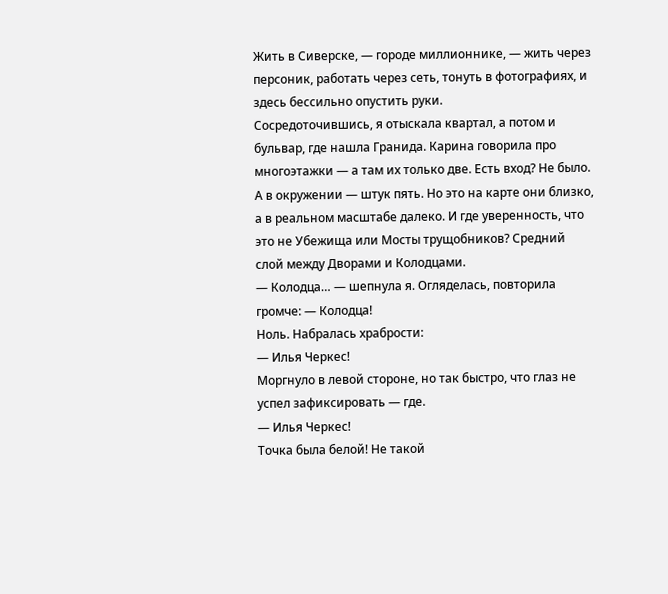Жить в Сиверске, — городе миллионнике, — жить через персоник, работать через сеть, тонуть в фотографиях, и здесь бессильно опустить руки.
Сосредоточившись, я отыскала квартал, а потом и бульвар, где нашла Гранида. Карина говорила про многоэтажки — а там их только две. Есть вход? Не было. А в окружении — штук пять. Но это на карте они близко, а в реальном масштабе далеко. И где уверенность, что это не Убежища или Мосты трущобников? Средний слой между Дворами и Колодцами.
— Колодца… — шепнула я. Огляделась, повторила громче: — Колодца!
Ноль. Набралась храбрости:
— Илья Черкес!
Моргнуло в левой стороне, но так быстро, что глаз не успел зафиксировать — где.
— Илья Черкес!
Точка была белой! Не такой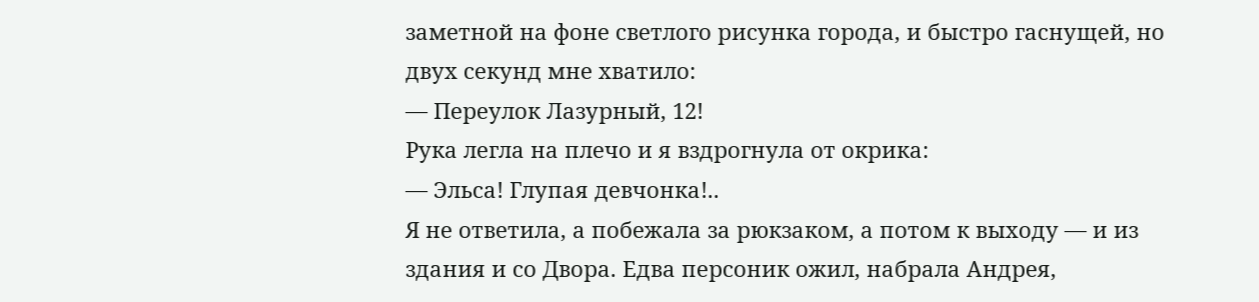заметной на фоне светлого рисунка города, и быстро гаснущей, но двух секунд мне хватило:
— Переулок Лазурный, 12!
Рука легла на плечо и я вздрогнула от окрика:
— Эльса! Глупая девчонка!..
Я не ответила, а побежала за рюкзаком, а потом к выходу — и из здания и со Двора. Едва персоник ожил, набрала Андрея,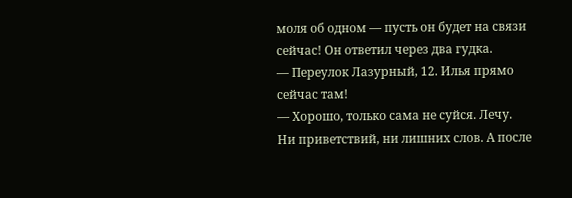моля об одном — пусть он будет на связи сейчас! Он ответил через два гудка.
— Переулок Лазурный, 12. Илья прямо сейчас там!
— Хорошо, только сама не суйся. Лечу.
Ни приветствий, ни лишних слов. А после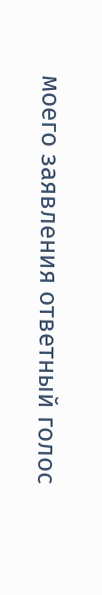моего заявления ответный голос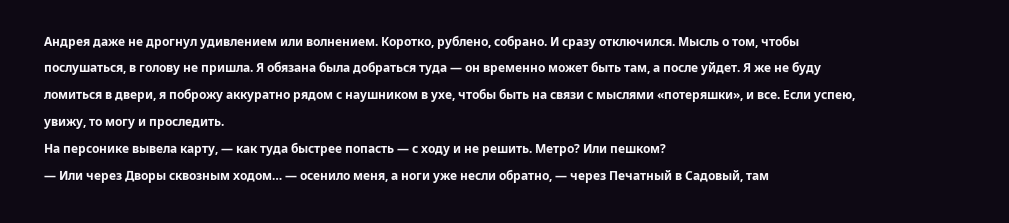Андрея даже не дрогнул удивлением или волнением. Коротко, рублено, собрано. И сразу отключился. Мысль о том, чтобы послушаться, в голову не пришла. Я обязана была добраться туда — он временно может быть там, а после уйдет. Я же не буду ломиться в двери, я поброжу аккуратно рядом с наушником в ухе, чтобы быть на связи с мыслями «потеряшки», и все. Если успею, увижу, то могу и проследить.
На персонике вывела карту, — как туда быстрее попасть — с ходу и не решить. Метро? Или пешком?
— Или через Дворы сквозным ходом… — осенило меня, а ноги уже несли обратно, — через Печатный в Садовый, там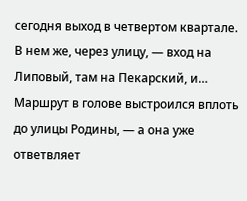сегодня выход в четвертом квартале. В нем же, через улицу, — вход на Липовый, там на Пекарский, и…
Маршрут в голове выстроился вплоть до улицы Родины, — а она уже ответвляет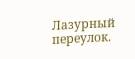Лазурный переулок.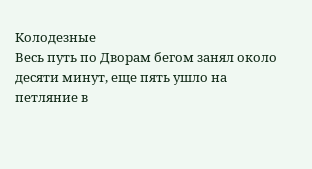Колодезные
Весь путь по Дворам бегом занял около десяти минут, еще пять ушло на петляние в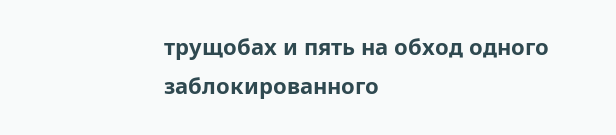трущобах и пять на обход одного заблокированного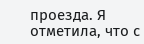проезда. Я отметила, что с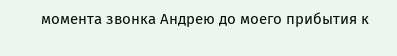момента звонка Андрею до моего прибытия к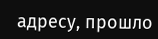адресу, прошло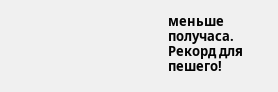меньше получаса. Рекорд для пешего!